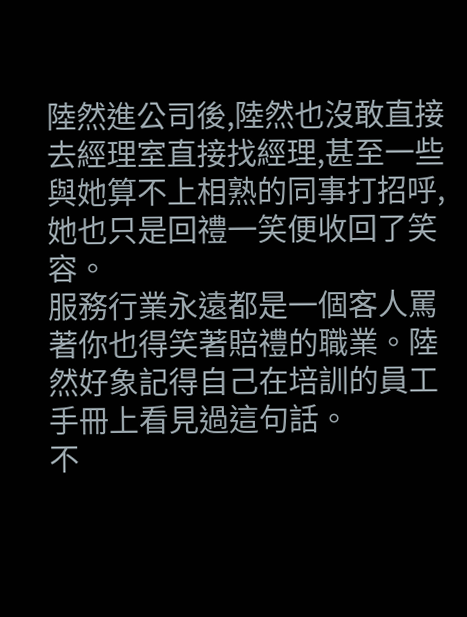陸然進公司後,陸然也沒敢直接去經理室直接找經理,甚至一些與她算不上相熟的同事打招呼,她也只是回禮一笑便收回了笑容。
服務行業永遠都是一個客人罵著你也得笑著賠禮的職業。陸然好象記得自己在培訓的員工手冊上看見過這句話。
不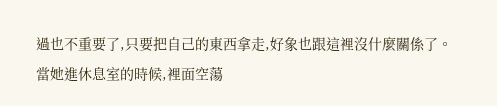過也不重要了,只要把自己的東西拿走,好象也跟這裡沒什麼關係了。
當她進休息室的時候,裡面空蕩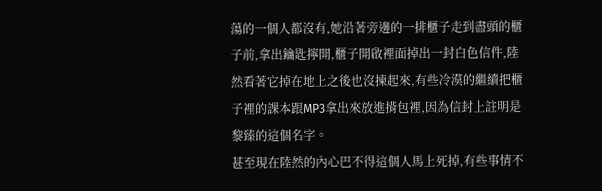蕩的一個人都沒有,她沿著旁邊的一排櫃子走到盡頭的櫃子前,拿出鑰匙擰開,櫃子開啟裡面掉出一封白色信件,陸然看著它掉在地上之後也沒揀起來,有些冷漠的繼續把櫃子裡的課本跟MP3拿出來放進揹包裡,因為信封上註明是黎臻的這個名字。
甚至現在陸然的內心巴不得這個人馬上死掉,有些事情不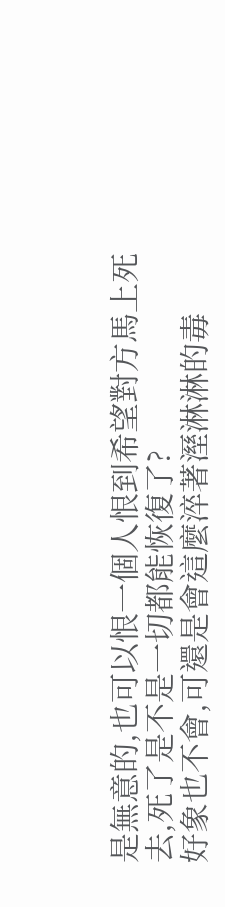是無意的,也可以恨一個人恨到希望對方馬上死去,死了是不是一切都能恢復了?
好象也不會,可還是會這麼淬著溼淋淋的毒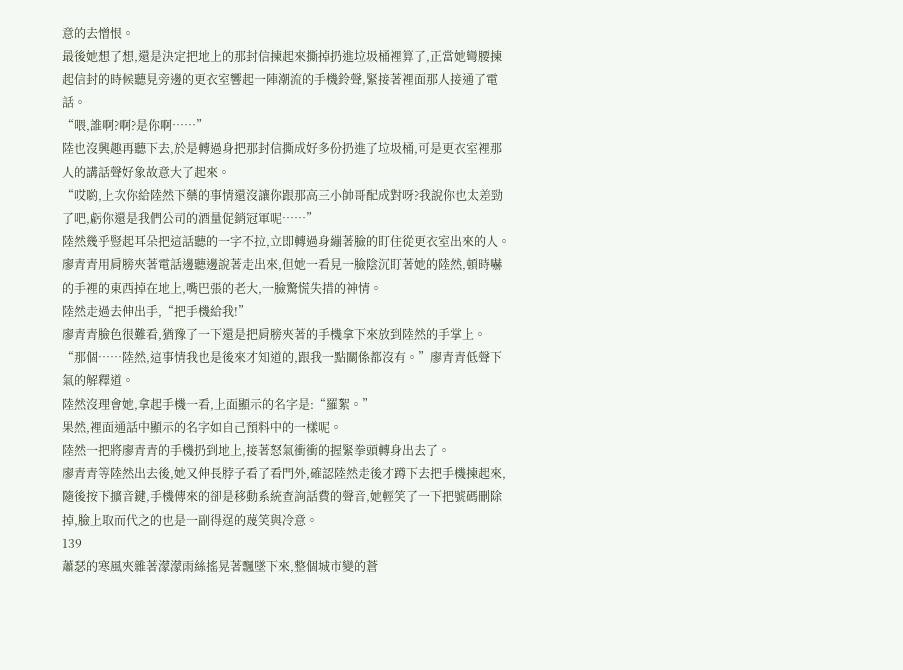意的去憎恨。
最後她想了想,還是決定把地上的那封信揀起來撕掉扔進垃圾桶裡算了,正當她彎腰揀起信封的時候聽見旁邊的更衣室響起一陣潮流的手機鈴聲,緊接著裡面那人接通了電話。
“喂,誰啊?啊?是你啊……”
陸也沒興趣再聽下去,於是轉過身把那封信撕成好多份扔進了垃圾桶,可是更衣室裡那人的講話聲好象故意大了起來。
“哎喲,上次你給陸然下藥的事情還沒讓你跟那高三小帥哥配成對呀?我說你也太差勁了吧,虧你還是我們公司的酒量促銷冠軍呢……”
陸然幾乎豎起耳朵把這話聽的一字不拉,立即轉過身繃著臉的盯住從更衣室出來的人。
廖青青用肩膀夾著電話邊聽邊說著走出來,但她一看見一臉陰沉盯著她的陸然,頓時嚇的手裡的東西掉在地上,嘴巴張的老大,一臉驚慌失措的神情。
陸然走過去伸出手,“把手機給我!”
廖青青臉色很難看,猶豫了一下還是把肩膀夾著的手機拿下來放到陸然的手掌上。
“那個……陸然,這事情我也是後來才知道的,跟我一點關係都沒有。”廖青青低聲下氣的解釋道。
陸然沒理會她,拿起手機一看,上面顯示的名字是:“羅絮。”
果然,裡面通話中顯示的名字如自己預料中的一樣呢。
陸然一把將廖青青的手機扔到地上,接著怒氣衝衝的握緊拳頭轉身出去了。
廖青青等陸然出去後,她又伸長脖子看了看門外,確認陸然走後才蹲下去把手機揀起來,隨後按下擴音鍵,手機傳來的卻是移動系統查詢話費的聲音,她輕笑了一下把號碼刪除掉,臉上取而代之的也是一副得逞的蔑笑與冷意。
139
蕭瑟的寒風夾雜著濛濛雨絲搖晃著飄墜下來,整個城市變的蒼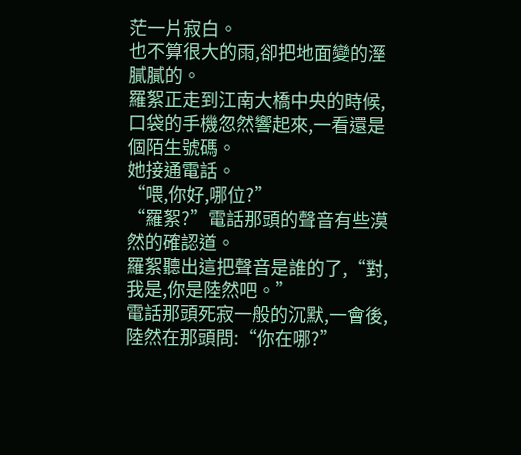茫一片寂白。
也不算很大的雨,卻把地面變的溼膩膩的。
羅絮正走到江南大橋中央的時候,口袋的手機忽然響起來,一看還是個陌生號碼。
她接通電話。
“喂,你好,哪位?”
“羅絮?”電話那頭的聲音有些漠然的確認道。
羅絮聽出這把聲音是誰的了,“對,我是,你是陸然吧。”
電話那頭死寂一般的沉默,一會後,陸然在那頭問:“你在哪?”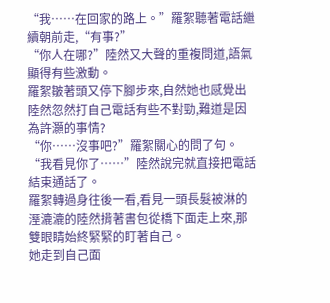“我……在回家的路上。”羅絮聽著電話繼續朝前走,“有事?”
“你人在哪?”陸然又大聲的重複問道,語氣顯得有些激動。
羅絮皺著頭又停下腳步來,自然她也感覺出陸然忽然打自己電話有些不對勁,難道是因為許灝的事情?
“你……沒事吧?”羅絮關心的問了句。
“我看見你了……”陸然說完就直接把電話結束通話了。
羅絮轉過身往後一看,看見一頭長髮被淋的溼漉漉的陸然揹著書包從橋下面走上來,那雙眼睛始終緊緊的盯著自己。
她走到自己面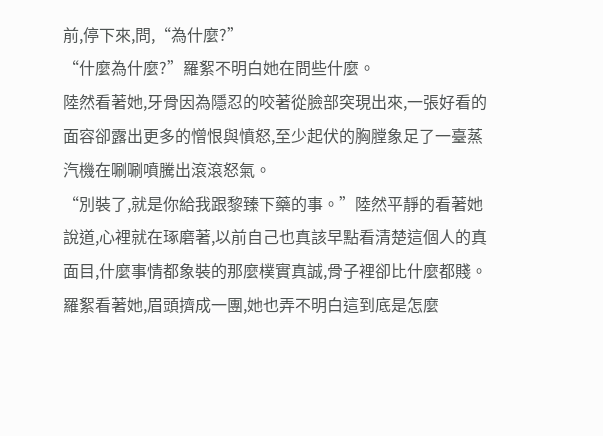前,停下來,問,“為什麼?”
“什麼為什麼?”羅絮不明白她在問些什麼。
陸然看著她,牙骨因為隱忍的咬著從臉部突現出來,一張好看的面容卻露出更多的憎恨與憤怒,至少起伏的胸膛象足了一臺蒸汽機在唰唰噴騰出滾滾怒氣。
“別裝了,就是你給我跟黎臻下藥的事。”陸然平靜的看著她說道,心裡就在琢磨著,以前自己也真該早點看清楚這個人的真面目,什麼事情都象裝的那麼樸實真誠,骨子裡卻比什麼都賤。
羅絮看著她,眉頭擠成一團,她也弄不明白這到底是怎麼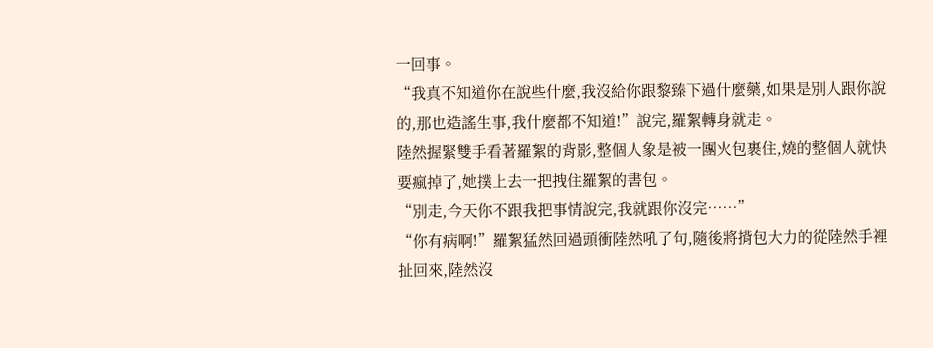一回事。
“我真不知道你在說些什麼,我沒給你跟黎臻下過什麼藥,如果是別人跟你說的,那也造謠生事,我什麼都不知道!”說完,羅絮轉身就走。
陸然握緊雙手看著羅絮的背影,整個人象是被一團火包裹住,燒的整個人就快要瘋掉了,她撲上去一把拽住羅絮的書包。
“別走,今天你不跟我把事情說完,我就跟你沒完……”
“你有病啊!”羅絮猛然回過頭衝陸然吼了句,隨後將揹包大力的從陸然手裡扯回來,陸然沒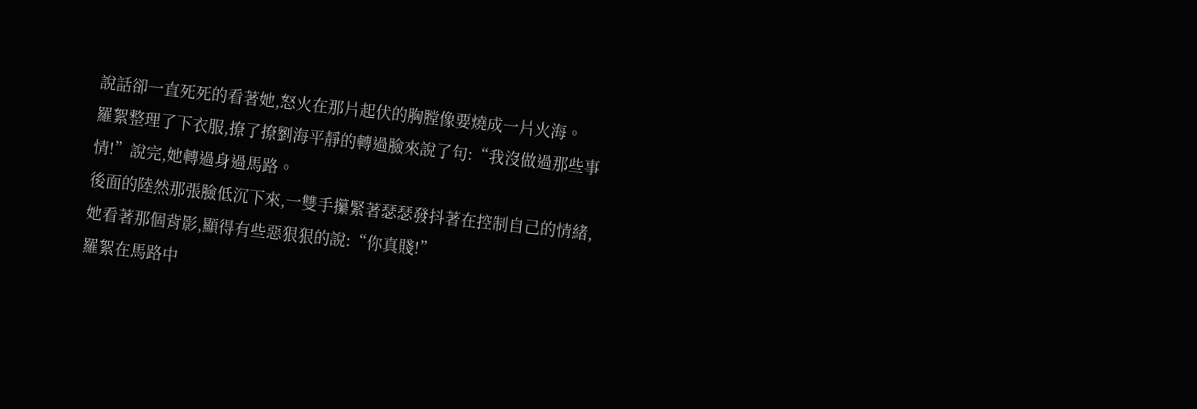說話卻一直死死的看著她,怒火在那片起伏的胸膛像要燒成一片火海。
羅絮整理了下衣服,撩了撩劉海平靜的轉過臉來說了句:“我沒做過那些事情!”說完,她轉過身過馬路。
後面的陸然那張臉低沉下來,一雙手攥緊著瑟瑟發抖著在控制自己的情緒,她看著那個背影,顯得有些惡狠狠的說:“你真賤!”
羅絮在馬路中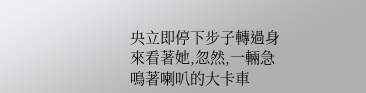央立即停下步子轉過身來看著她,忽然,一輛急鳴著喇叭的大卡車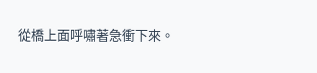從橋上面呼嘯著急衝下來。